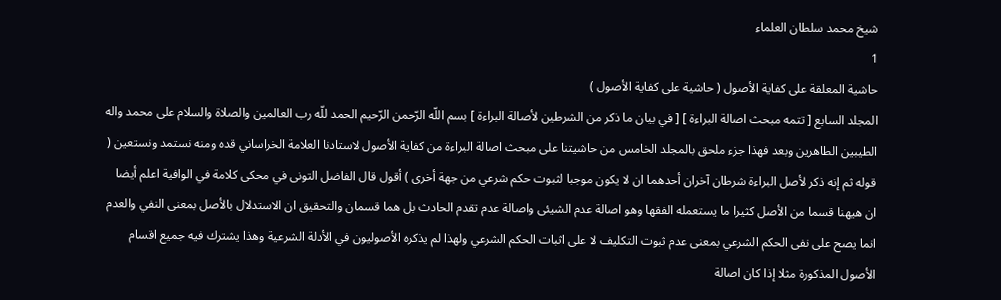شيخ محمد سلطان العلماء
1
حاشية المعلقة على كفاية الأصول ( حاشية على كفاية الأصول )
المجلد السابع [ تتمه مبحث اصالة البراءة ] [ في بيان ما ذكر من الشرطين لأصالة البراءة ] بسم اللّه الرّحمن الرّحيم الحمد للّه رب العالمين والصلاة والسلام على محمد واله الطيبين الطاهرين وبعد فهذا جزء ملحق بالمجلد الخامس من حاشيتنا على مبحث اصالة البراءة من كفاية الأصول لاستادنا العلامة الخراساني قده ومنه نستمد ونستعين ( قوله ثم إنه ذكر لأصل البراءة شرطان آخران أحدهما ان لا يكون موجبا لثبوت حكم شرعي من جهة أخرى ) أقول قال الفاضل التونى في محكى كلامة في الوافية اعلم أيضا ان هيهنا قسما من الأصل كثيرا ما يستعمله الفقها وهو اصالة عدم الشيئى واصالة عدم تقدم الحادث بل هما قسمان والتحقيق ان الاستدلال بالأصل بمعنى النفي والعدم انما يصح على نفى الحكم الشرعي بمعنى عدم ثبوت التكليف لا على اثبات الحكم الشرعي ولهذا لم يذكره الأصوليون في الأدلة الشرعية وهذا يشترك فيه جميع اقسام الأصول المذكورة مثلا إذا كان اصالة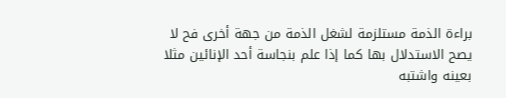براءة الذمة مستلزمة لشغل الذمة من جهة أخرى فح لا يصح الاستدلال بها كما إذا علم بنجاسة أحد الإنائين مثلا بعينه واشتبه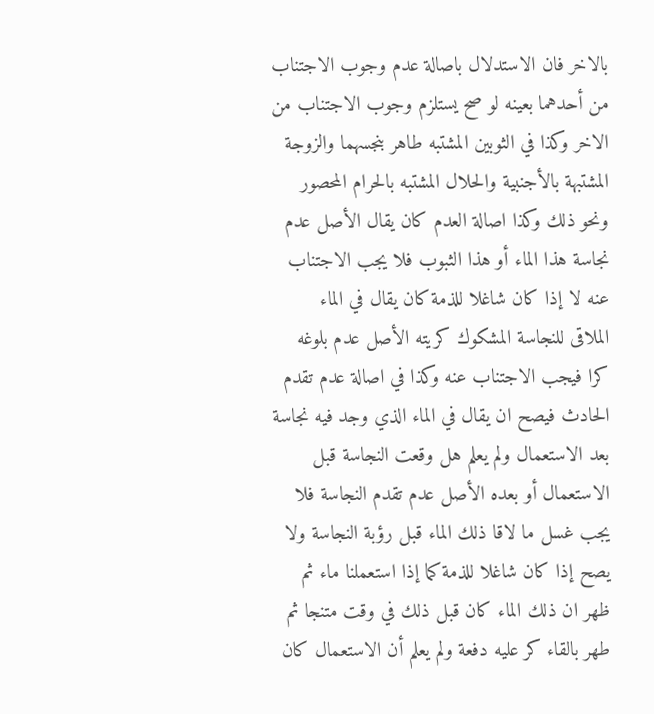بالاخر فان الاستدلال باصالة عدم وجوب الاجتناب من أحدهما بعينه لو صح يستلزم وجوب الاجتناب من الاخر وكذا في الثوبين المشتبه طاهر بنجسهما والزوجة المشتبهة بالأجنبية والحلال المشتبه بالحرام المحصور ونحو ذلك وكذا اصالة العدم كان يقال الأصل عدم نجاسة هذا الماء أو هذا الثبوب فلا يجب الاجتناب عنه لا إذا كان شاغلا للذمة كان يقال في الماء الملاقى للنجاسة المشكوك كريته الأصل عدم بلوغه كرا فيجب الاجتناب عنه وكذا في اصالة عدم تقدم الحادث فيصح ان يقال في الماء الذي وجد فيه نجاسة بعد الاستعمال ولم يعلم هل وقعت النجاسة قبل الاستعمال أو بعده الأصل عدم تقدم النجاسة فلا يجب غسل ما لاقا ذلك الماء قبل رؤبة النجاسة ولا يصح إذا كان شاغلا للذمة كما إذا استعملنا ماء ثم ظهر ان ذلك الماء كان قبل ذلك في وقت متنجا ثم طهر بالقاء كر عليه دفعة ولم يعلم أن الاستعمال كان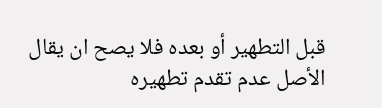قبل التطهير أو بعده فلا يصح ان يقال الأصل عدم تقدم تطهيره